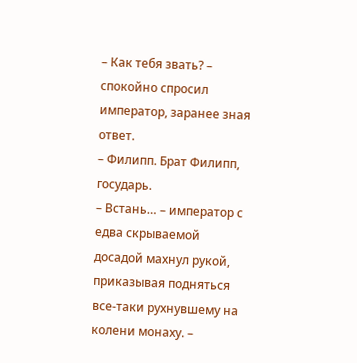– Как тебя звать? – спокойно спросил император, заранее зная ответ.
– Филипп. Брат Филипп, государь.
– Встань… – император с едва скрываемой досадой махнул рукой, приказывая подняться все-таки рухнувшему на колени монаху. –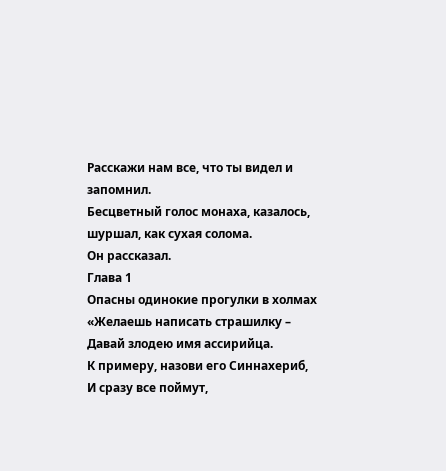Расскажи нам все, что ты видел и запомнил.
Бесцветный голос монаха, казалось, шуршал, как сухая солома.
Он рассказал.
Глава 1
Опасны одинокие прогулки в холмах
«Желаешь написать страшилку –
Давай злодею имя ассирийца.
К примеру, назови его Синнахериб,
И сразу все поймут,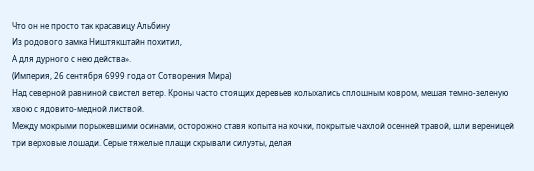Что он не просто так красавицу Альбину
Из родового замка Ништякштайн похитил,
А для дурного с нею действа».
(Империя, 26 сентября 6999 года от Сотворения Мира)
Над северной равниной свистел ветер. Кроны часто стоящих деревьев колыхались сплошным ковром, мешая темно-зеленую хвою с ядовито-медной листвой.
Между мокрыми порыжевшими осинами, осторожно ставя копыта на кочки, покрытые чахлой осенней травой, шли вереницей три верховые лошади. Серые тяжелые плащи скрывали силуэты, делая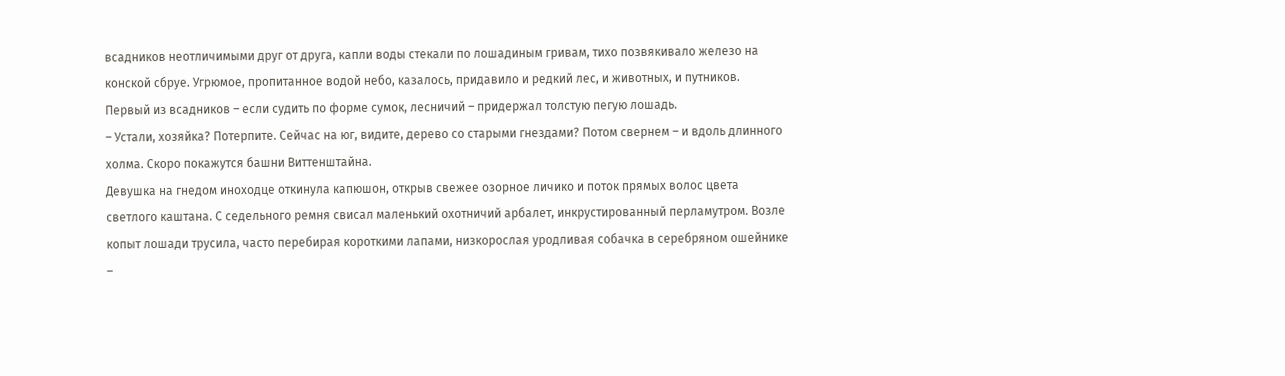всадников неотличимыми друг от друга, капли воды стекали по лошадиным гривам, тихо позвякивало железо на конской сбруе. Угрюмое, пропитанное водой небо, казалось, придавило и редкий лес, и животных, и путников.
Первый из всадников – если судить по форме сумок, лесничий – придержал толстую пегую лошадь.
– Устали, хозяйка? Потерпите. Сейчас на юг, видите, дерево со старыми гнездами? Потом свернем – и вдоль длинного холма. Скоро покажутся башни Виттенштайна.
Девушка на гнедом иноходце откинула капюшон, открыв свежее озорное личико и поток прямых волос цвета светлого каштана. С седельного ремня свисал маленький охотничий арбалет, инкрустированный перламутром. Возле копыт лошади трусила, часто перебирая короткими лапами, низкорослая уродливая собачка в серебряном ошейнике –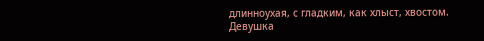длинноухая, с гладким, как хлыст, хвостом. Девушка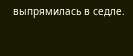выпрямилась в седле.